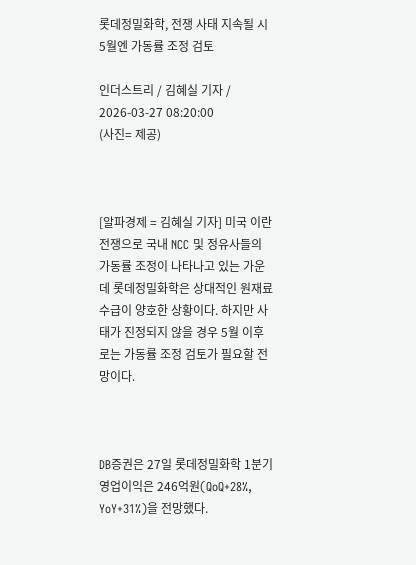롯데정밀화학, 전쟁 사태 지속될 시 5월엔 가동률 조정 검토

인더스트리 / 김혜실 기자 / 2026-03-27 08:20:00
(사진= 제공)



[알파경제 = 김혜실 기자] 미국 이란 전쟁으로 국내 NCC 및 정유사들의 가동률 조정이 나타나고 있는 가운데 롯데정밀화학은 상대적인 원재료 수급이 양호한 상황이다. 하지만 사태가 진정되지 않을 경우 5월 이후로는 가동률 조정 검토가 필요할 전망이다.



DB증권은 27일 롯데정밀화학 1분기 영업이익은 246억원(QoQ+28%, YoY+31%)을 전망했다.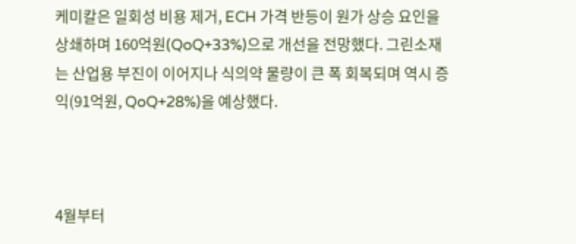케미칼은 일회성 비용 제거, ECH 가격 반등이 원가 상승 요인을 상쇄하며 160억원(QoQ+33%)으로 개선을 전망했다. 그린소재는 산업용 부진이 이어지나 식의약 물량이 큰 폭 회복되며 역시 증익(91억원, QoQ+28%)을 예상했다.



4월부터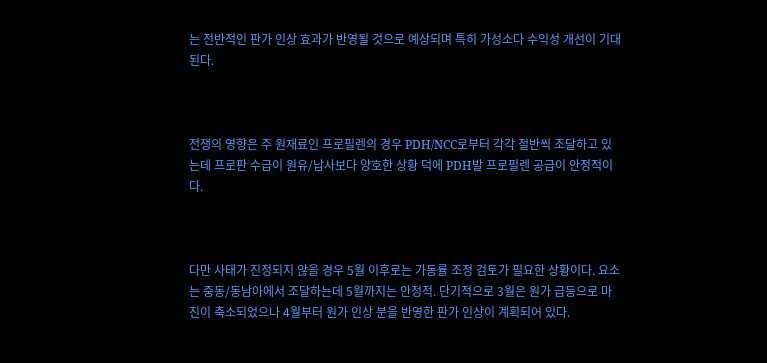는 전반적인 판가 인상 효과가 반영될 것으로 예상되며 특히 가성소다 수익성 개선이 기대된다.



전쟁의 영향은 주 원재료인 프로필렌의 경우 PDH/NCC로부터 각각 절반씩 조달하고 있는데 프로판 수급이 원유/납사보다 양호한 상황 덕에 PDH발 프로필렌 공급이 안정적이다.



다만 사태가 진정되지 않을 경우 5월 이후로는 가동률 조정 검토가 필요한 상황이다. 요소는 중동/동남아에서 조달하는데 5월까지는 안정적. 단기적으로 3월은 원가 급등으로 마진이 축소되었으나 4월부터 원가 인상 분을 반영한 판가 인상이 계획되어 있다.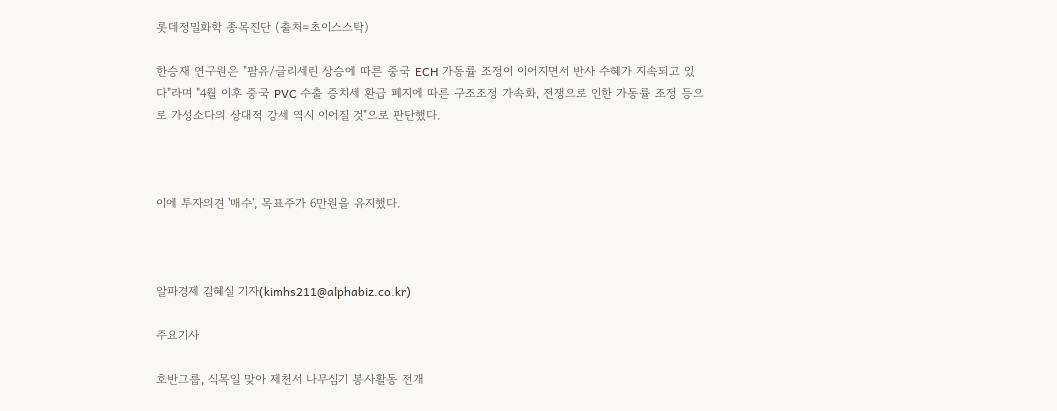롯데정밀화학 종목진단 (출처=초이스스탁)

한승재 연구원은 "팜유/글리세린 상승에 따른 중국 ECH 가동률 조정이 이어지면서 반사 수혜가 지속되고 있다"라며 "4월 이후 중국 PVC 수출 증치세 환급 폐지에 따른 구조조정 가속화, 전쟁으로 인한 가동률 조정 등으로 가성소다의 상대적 강세 역시 이어질 것"으로 판단했다.



이에 투자의견 '매수', 목표주가 6만원을 유지했다.



알파경제 김혜실 기자(kimhs211@alphabiz.co.kr)

주요기사

호반그룹, 식목일 맞아 제천서 나무심기 봉사활동 전개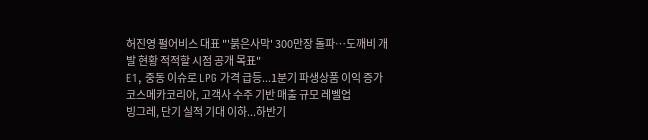허진영 펄어비스 대표 "'붉은사막' 300만장 돌파…도깨비 개발 현황 적적할 시점 공개 목표"
E1, 중동 이슈로 LPG 가격 급등...1분기 파생상품 이익 증가
코스메카코리아, 고객사 수주 기반 매출 규모 레벨업
빙그레, 단기 실적 기대 이하...하반기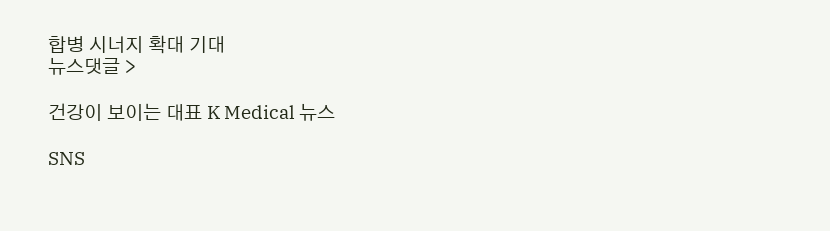합병 시너지 확대 기대
뉴스댓글 >

건강이 보이는 대표 K Medical 뉴스

SNS